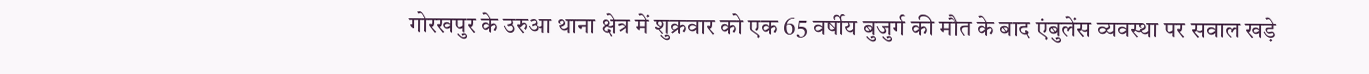गोरखपुर के उरुआ थाना क्षेत्र में शुक्रवार को एक 65 वर्षीय बुजुर्ग की मौत के बाद एंबुलेंस व्यवस्था पर सवाल खड़े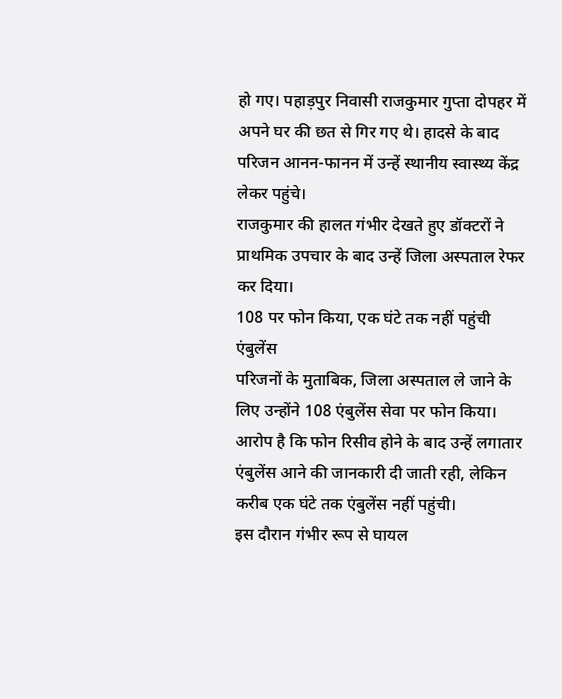हो गए। पहाड़पुर निवासी राजकुमार गुप्ता दोपहर में अपने घर की छत से गिर गए थे। हादसे के बाद परिजन आनन-फानन में उन्हें स्थानीय स्वास्थ्य केंद्र लेकर पहुंचे।
राजकुमार की हालत गंभीर देखते हुए डॉक्टरों ने प्राथमिक उपचार के बाद उन्हें जिला अस्पताल रेफर कर दिया।
108 पर फोन किया, एक घंटे तक नहीं पहुंची एंबुलेंस
परिजनों के मुताबिक, जिला अस्पताल ले जाने के लिए उन्होंने 108 एंबुलेंस सेवा पर फोन किया। आरोप है कि फोन रिसीव होने के बाद उन्हें लगातार एंबुलेंस आने की जानकारी दी जाती रही, लेकिन करीब एक घंटे तक एंबुलेंस नहीं पहुंची।
इस दौरान गंभीर रूप से घायल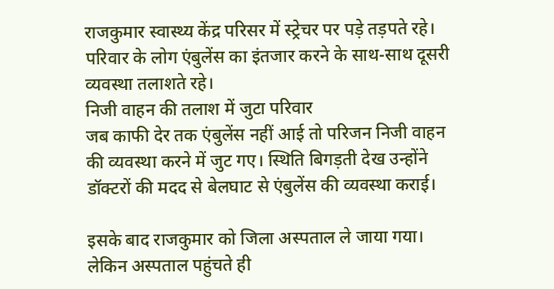राजकुमार स्वास्थ्य केंद्र परिसर में स्ट्रेचर पर पड़े तड़पते रहे। परिवार के लोग एंबुलेंस का इंतजार करने के साथ-साथ दूसरी व्यवस्था तलाशते रहे।
निजी वाहन की तलाश में जुटा परिवार
जब काफी देर तक एंबुलेंस नहीं आई तो परिजन निजी वाहन की व्यवस्था करने में जुट गए। स्थिति बिगड़ती देख उन्होंने डॉक्टरों की मदद से बेलघाट से एंबुलेंस की व्यवस्था कराई।

इसके बाद राजकुमार को जिला अस्पताल ले जाया गया। लेकिन अस्पताल पहुंचते ही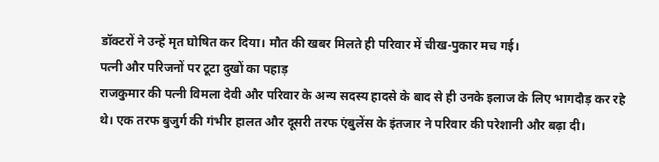डॉक्टरों ने उन्हें मृत घोषित कर दिया। मौत की खबर मिलते ही परिवार में चीख-पुकार मच गई।
पत्नी और परिजनों पर टूटा दुखों का पहाड़
राजकुमार की पत्नी विमला देवी और परिवार के अन्य सदस्य हादसे के बाद से ही उनके इलाज के लिए भागदौड़ कर रहे थे। एक तरफ बुजुर्ग की गंभीर हालत और दूसरी तरफ एंबुलेंस के इंतजार ने परिवार की परेशानी और बढ़ा दी।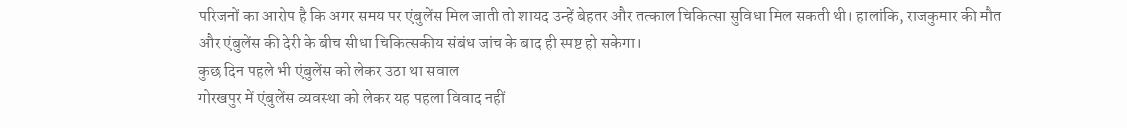परिजनों का आरोप है कि अगर समय पर एंबुलेंस मिल जाती तो शायद उन्हें बेहतर और तत्काल चिकित्सा सुविधा मिल सकती थी। हालांकि, राजकुमार की मौत और एंबुलेंस की देरी के बीच सीधा चिकित्सकीय संबंध जांच के बाद ही स्पष्ट हो सकेगा।
कुछ दिन पहले भी एंबुलेंस को लेकर उठा था सवाल
गोरखपुर में एंबुलेंस व्यवस्था को लेकर यह पहला विवाद नहीं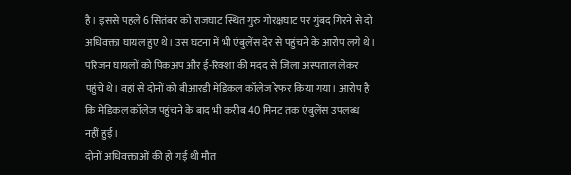है। इससे पहले 6 सितंबर को राजघाट स्थित गुरु गोरक्षघाट पर गुंबद गिरने से दो अधिवक्ता घायल हुए थे। उस घटना में भी एंबुलेंस देर से पहुंचने के आरोप लगे थे।
परिजन घायलों को पिकअप और ई-रिक्शा की मदद से जिला अस्पताल लेकर पहुंचे थे। वहां से दोनों को बीआरडी मेडिकल कॉलेज रेफर किया गया। आरोप है कि मेडिकल कॉलेज पहुंचने के बाद भी करीब 40 मिनट तक एंबुलेंस उपलब्ध नहीं हुई।
दोनों अधिवक्ताओं की हो गई थी मौत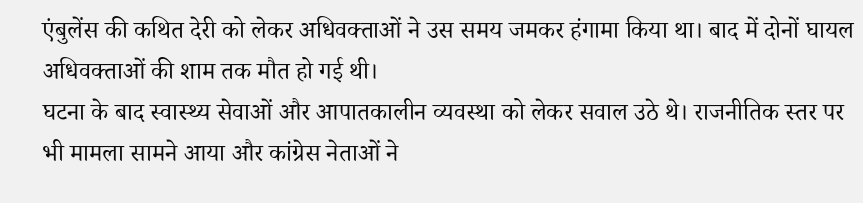एंबुलेंस की कथित देरी को लेकर अधिवक्ताओं ने उस समय जमकर हंगामा किया था। बाद में दोनों घायल अधिवक्ताओं की शाम तक मौत हो गई थी।
घटना के बाद स्वास्थ्य सेवाओं और आपातकालीन व्यवस्था को लेकर सवाल उठे थे। राजनीतिक स्तर पर भी मामला सामने आया और कांग्रेस नेताओं ने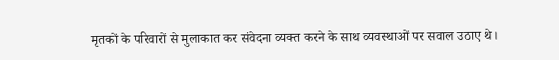मृतकों के परिवारों से मुलाकात कर संवेदना व्यक्त करने के साथ व्यवस्थाओं पर सवाल उठाए थे।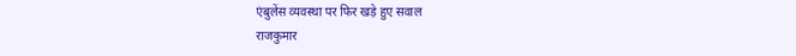एंबुलेंस व्यवस्था पर फिर खड़े हुए सवाल
राजकुमार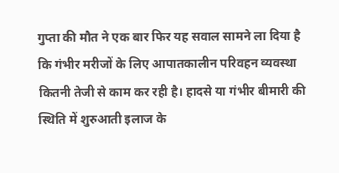गुप्ता की मौत ने एक बार फिर यह सवाल सामने ला दिया है कि गंभीर मरीजों के लिए आपातकालीन परिवहन व्यवस्था कितनी तेजी से काम कर रही है। हादसे या गंभीर बीमारी की स्थिति में शुरुआती इलाज के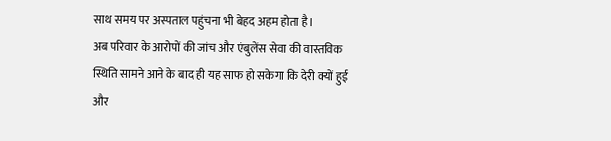साथ समय पर अस्पताल पहुंचना भी बेहद अहम होता है।
अब परिवार के आरोपों की जांच और एंबुलेंस सेवा की वास्तविक स्थिति सामने आने के बाद ही यह साफ हो सकेगा कि देरी क्यों हुई और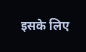इसके लिए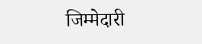जिम्मेदारी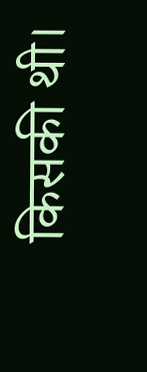किसकी थी।